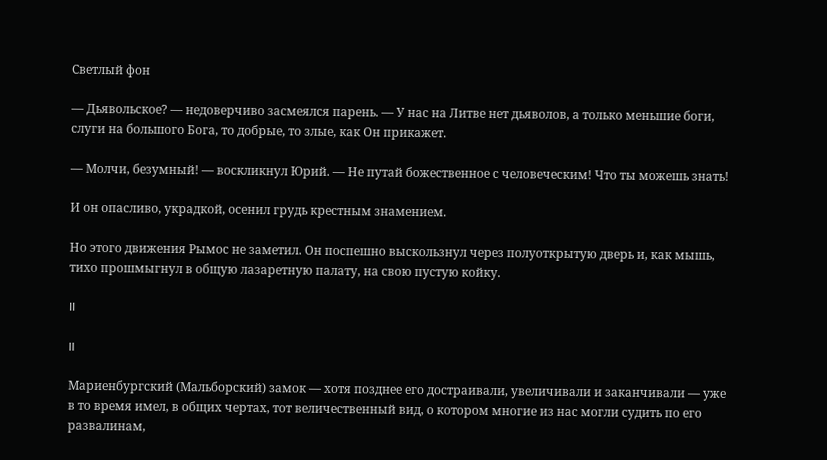Светлый фон

— Дьявольское? — недоверчиво засмеялся парень. — У нас на Литве нет дьяволов, а только меньшие боги, слуги на большого Бога, то добрые, то злые, как Он прикажет.

— Молчи, безумный! — воскликнул Юрий. — Не путай божественное с человеческим! Что ты можешь знать!

И он опасливо, украдкой, осенил грудь крестным знамением.

Но этого движения Рымос не заметил. Он поспешно выскользнул через полуоткрытую дверь и, как мышь, тихо прошмыгнул в общую лазаретную палату, на свою пустую койку.

II

II

Мариенбургский (Мальборский) замок — хотя позднее его достраивали, увеличивали и заканчивали — уже в то время имел, в общих чертах, тот величественный вид, о котором многие из нас могли судить по его развалинам,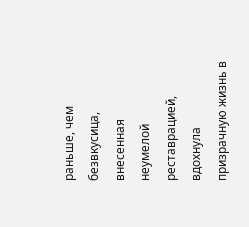раньше, чем безвкусица, внесенная неумелой реставрацией, вдохнула призрачную жизнь в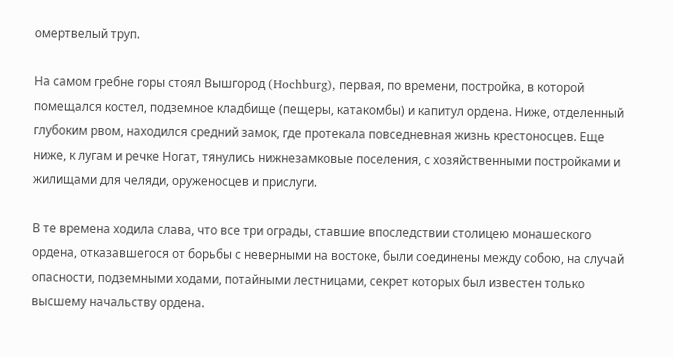омертвелый труп.

На самом гребне горы стоял Вышгород (Hochburg), первая, по времени, постройка, в которой помещался костел, подземное кладбище (пещеры, катакомбы) и капитул ордена. Ниже, отделенный глубоким рвом, находился средний замок, где протекала повседневная жизнь крестоносцев. Еще ниже, к лугам и речке Ногат, тянулись нижнезамковые поселения, с хозяйственными постройками и жилищами для челяди, оруженосцев и прислуги.

В те времена ходила слава, что все три ограды, ставшие впоследствии столицею монашеского ордена, отказавшегося от борьбы с неверными на востоке, были соединены между собою, на случай опасности, подземными ходами, потайными лестницами, секрет которых был известен только высшему начальству ордена.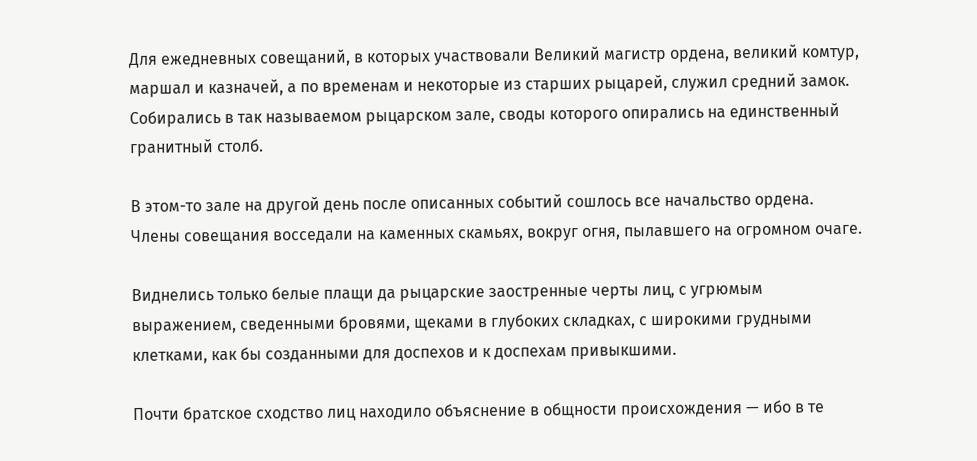Для ежедневных совещаний, в которых участвовали Великий магистр ордена, великий комтур, маршал и казначей, а по временам и некоторые из старших рыцарей, служил средний замок. Собирались в так называемом рыцарском зале, своды которого опирались на единственный гранитный столб.

В этом-то зале на другой день после описанных событий сошлось все начальство ордена. Члены совещания восседали на каменных скамьях, вокруг огня, пылавшего на огромном очаге.

Виднелись только белые плащи да рыцарские заостренные черты лиц, с угрюмым выражением, сведенными бровями, щеками в глубоких складках, с широкими грудными клетками, как бы созданными для доспехов и к доспехам привыкшими.

Почти братское сходство лиц находило объяснение в общности происхождения — ибо в те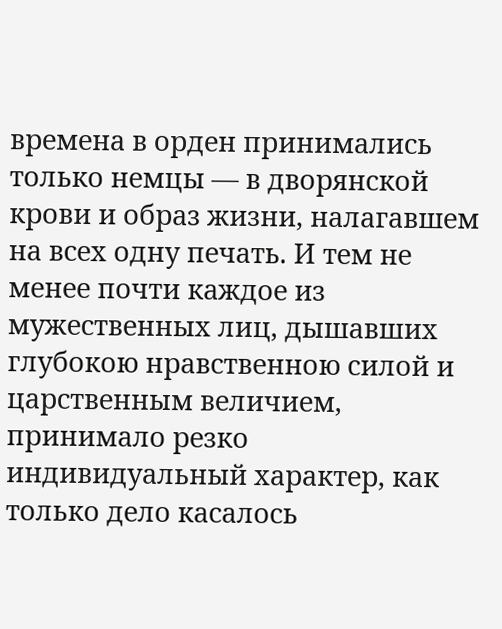времена в орден принимались только немцы — в дворянской крови и образ жизни, налагавшем на всех одну печать. И тем не менее почти каждое из мужественных лиц, дышавших глубокою нравственною силой и царственным величием, принимало резко индивидуальный характер, как только дело касалось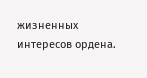жизненных интересов ордена.